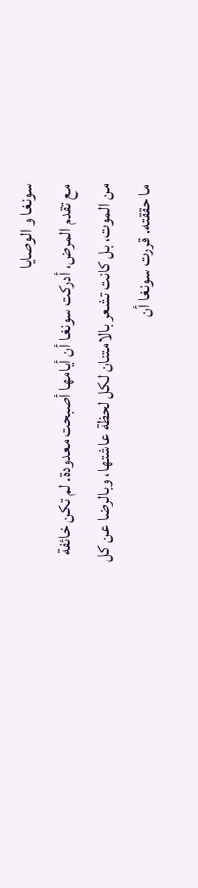سونغا و الوصايا
مع تقدم المرض، أدركت سونغا أن أيامها أصبحت معدودة. لم تكن خائفة من الموت، بل كانت تشعر بالامتنان لكل لحظة عاشتها، وبالرضا عن كل ما حققته. قررت سونغا أن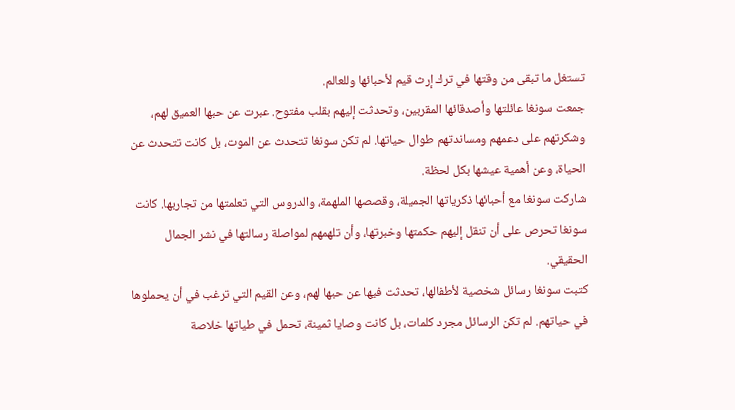تستغل ما تبقى من وقتها في ترك إرث قيم لأحبائها وللعالم.
جمعت سونغا عائلتها وأصدقائها المقربين، وتحدثت إليهم بقلب مفتوح. عبرت عن حبها العميق لهم، وشكرتهم على دعمهم ومساندتهم طوال حياتها. لم تكن سونغا تتحدث عن الموت، بل كانت تتحدث عن الحياة، وعن أهمية عيشها بكل لحظة.
شاركت سونغا مع أحبائها ذكرياتها الجميلة، وقصصها الملهمة، والدروس التي تعلمتها من تجاربها. كانت سونغا تحرص على أن تنقل إليهم حكمتها وخبرتها، وأن تلهمهم لمواصلة رسالتها في نشر الجمال الحقيقي.
كتبت سونغا رسائل شخصية لأطفالها، تحدثت فيها عن حبها لهم، وعن القيم التي ترغب في أن يحملوها في حياتهم. لم تكن الرسائل مجرد كلمات، بل كانت وصايا ثمينة، تحمل في طياتها خلاصة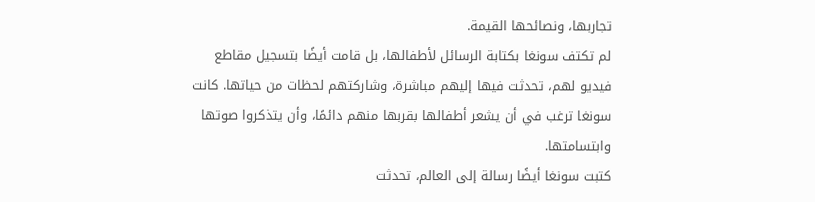تجاربها، ونصائحها القيمة.
لم تكتف سونغا بكتابة الرسائل لأطفالها، بل قامت أيضًا بتسجيل مقاطع فيديو لهم، تحدثت فيها إليهم مباشرة، وشاركتهم لحظات من حياتها. كانت سونغا ترغب في أن يشعر أطفالها بقربها منهم دائمًا، وأن يتذكروا صوتها وابتسامتها.
كتبت سونغا أيضًا رسالة إلى العالم، تحدثت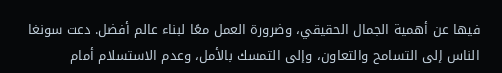فيها عن أهمية الجمال الحقيقي، وضرورة العمل معًا لبناء عالم أفضل. دعت سونغا الناس إلى التسامح والتعاون، وإلى التمسك بالأمل، وعدم الاستسلام أمام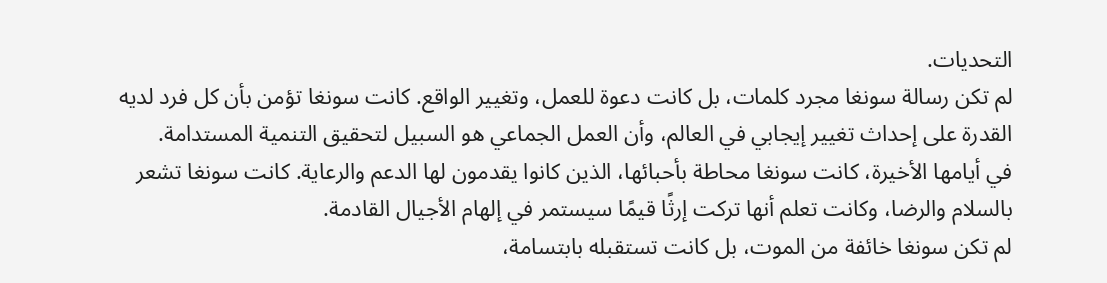التحديات.
لم تكن رسالة سونغا مجرد كلمات، بل كانت دعوة للعمل، وتغيير الواقع. كانت سونغا تؤمن بأن كل فرد لديه القدرة على إحداث تغيير إيجابي في العالم، وأن العمل الجماعي هو السبيل لتحقيق التنمية المستدامة.
في أيامها الأخيرة، كانت سونغا محاطة بأحبائها، الذين كانوا يقدمون لها الدعم والرعاية. كانت سونغا تشعر بالسلام والرضا، وكانت تعلم أنها تركت إرثًا قيمًا سيستمر في إلهام الأجيال القادمة.
لم تكن سونغا خائفة من الموت، بل كانت تستقبله بابتسامة،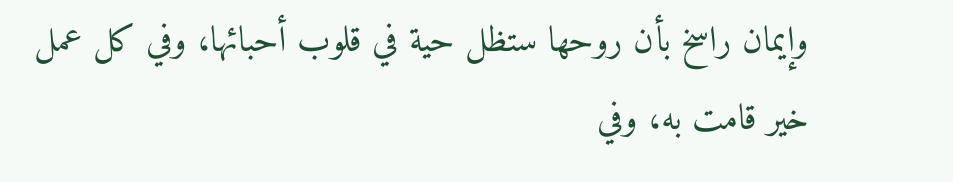وإيمان راسخ بأن روحها ستظل حية في قلوب أحبائها، وفي كل عمل خير قامت به، وفي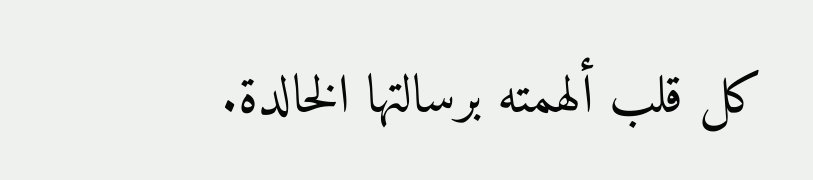كل قلب ألهمته برسالتها الخالدة.